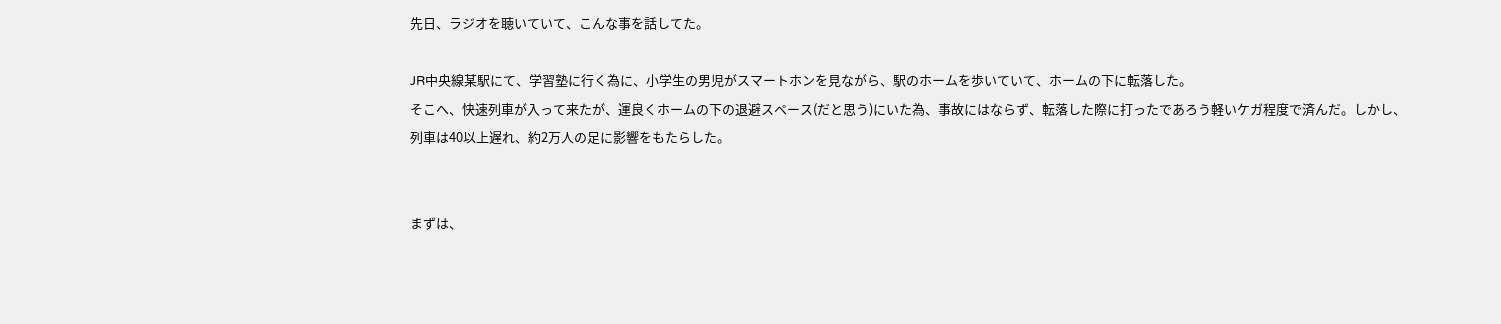先日、ラジオを聴いていて、こんな事を話してた。

JR中央線某駅にて、学習塾に行く為に、小学生の男児がスマートホンを見ながら、駅のホームを歩いていて、ホームの下に転落した。
そこへ、快速列車が入って来たが、運良くホームの下の退避スペース(だと思う)にいた為、事故にはならず、転落した際に打ったであろう軽いケガ程度で済んだ。しかし、列車は40以上遅れ、約2万人の足に影響をもたらした。


まずは、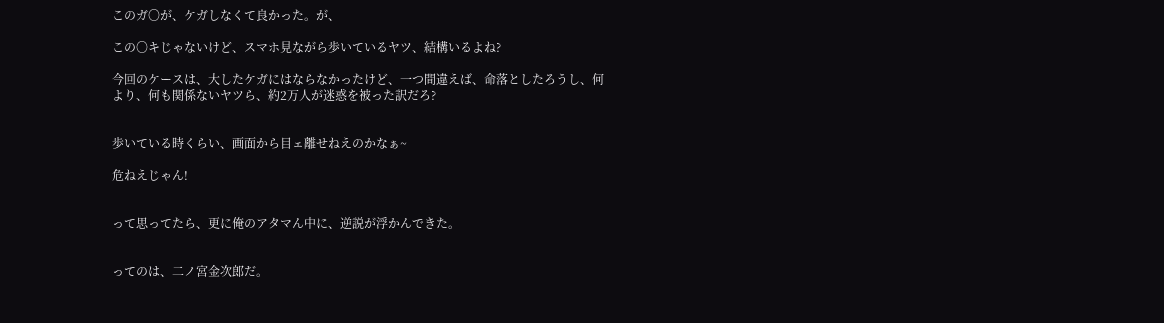このガ〇が、ケガしなくて良かった。が、

この〇キじゃないけど、スマホ見ながら歩いているヤツ、結構いるよね?

今回のケースは、大したケガにはならなかったけど、一つ間違えば、命落としたろうし、何より、何も関係ないヤツら、約2万人が迷惑を被った訳だろ?


歩いている時くらい、画面から目ェ離せねえのかなぁ~

危ねえじゃん!


って思ってたら、更に俺のアタマん中に、逆説が浮かんできた。


ってのは、二ノ宮金次郎だ。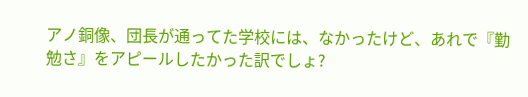アノ銅像、団長が通ってた学校には、なかったけど、あれで『勤勉さ』をアピールしたかった訳でしょ?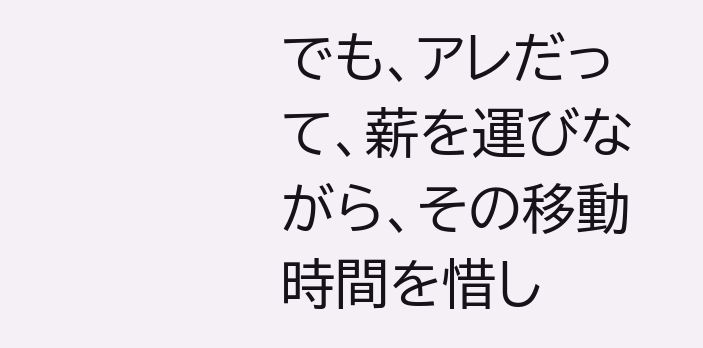でも、アレだって、薪を運びながら、その移動時間を惜し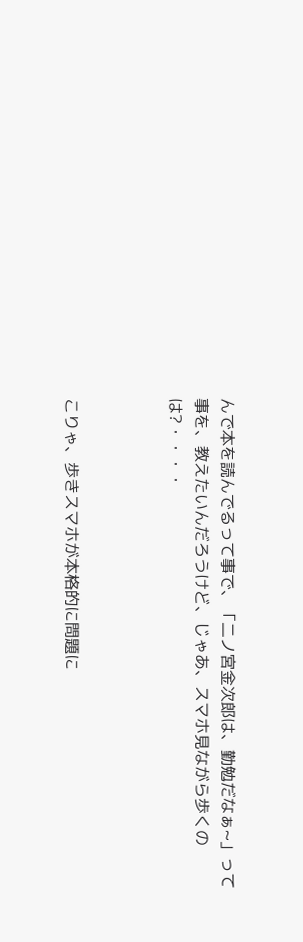んで本を読んでるって事で、「二ノ宮金次郎は、勤勉だなぁ~」って事を、教えたいんだろうけど、じゃあ、スマホ見ながら歩くのは?・・・・



こりゃ、歩きスマホが本格的に問題に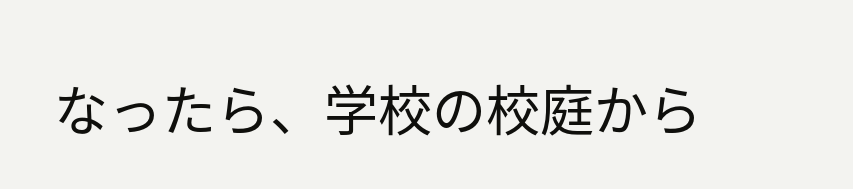なったら、学校の校庭から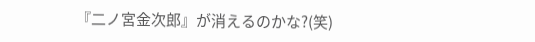『二ノ宮金次郎』が消えるのかな?(笑)